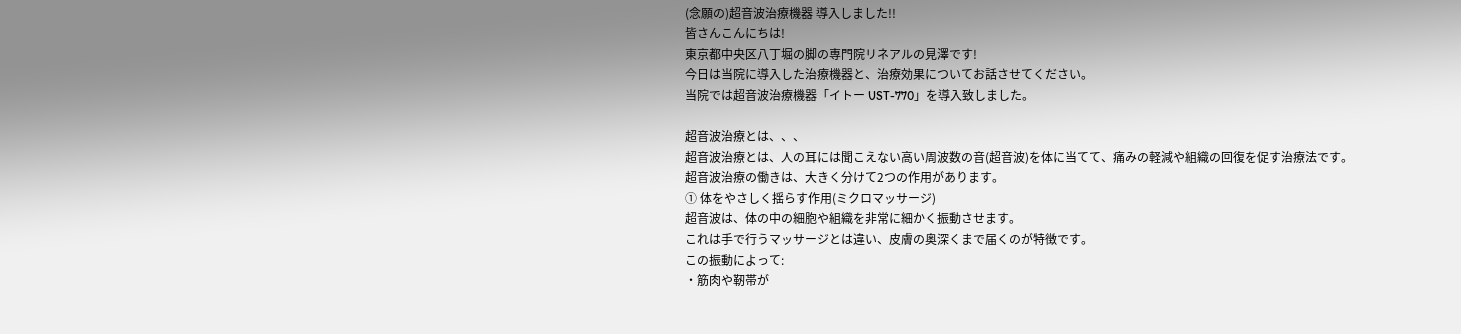(念願の)超音波治療機器 導入しました!!
皆さんこんにちは!
東京都中央区八丁堀の脚の専門院リネアルの見澤です!
今日は当院に導入した治療機器と、治療効果についてお話させてください。
当院では超音波治療機器「イトー UST-770」を導入致しました。

超音波治療とは、、、
超音波治療とは、人の耳には聞こえない高い周波数の音(超音波)を体に当てて、痛みの軽減や組織の回復を促す治療法です。
超音波治療の働きは、大きく分けて2つの作用があります。
① 体をやさしく揺らす作用(ミクロマッサージ)
超音波は、体の中の細胞や組織を非常に細かく振動させます。
これは手で行うマッサージとは違い、皮膚の奥深くまで届くのが特徴です。
この振動によって:
・筋肉や靭帯が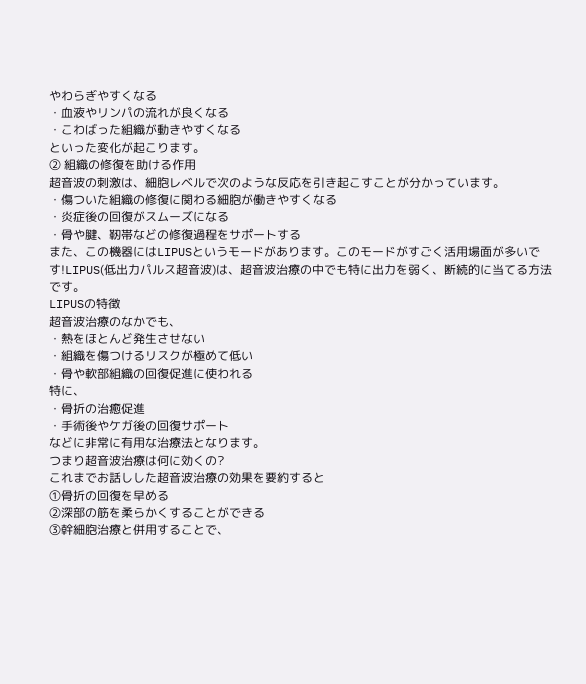やわらぎやすくなる
・血液やリンパの流れが良くなる
・こわばった組織が動きやすくなる
といった変化が起こります。
② 組織の修復を助ける作用
超音波の刺激は、細胞レベルで次のような反応を引き起こすことが分かっています。
・傷ついた組織の修復に関わる細胞が働きやすくなる
・炎症後の回復がスムーズになる
・骨や腱、靭帯などの修復過程をサポートする
また、この機器にはLIPUSというモードがあります。このモードがすごく活用場面が多いです!LIPUS(低出力パルス超音波)は、超音波治療の中でも特に出力を弱く、断続的に当てる方法です。
LIPUSの特徴
超音波治療のなかでも、
・熱をほとんど発生させない
・組織を傷つけるリスクが極めて低い
・骨や軟部組織の回復促進に使われる
特に、
・骨折の治癒促進
・手術後やケガ後の回復サポート
などに非常に有用な治療法となります。
つまり超音波治療は何に効くの?
これまでお話しした超音波治療の効果を要約すると
①骨折の回復を早める
②深部の筋を柔らかくすることができる
③幹細胞治療と併用することで、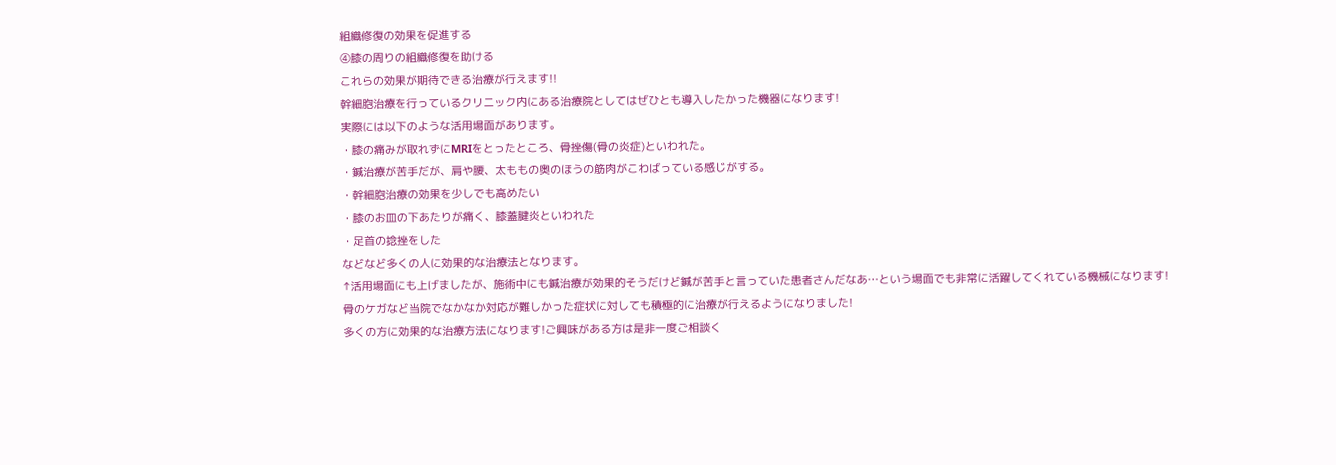組織修復の効果を促進する
④膝の周りの組織修復を助ける
これらの効果が期待できる治療が行えます!!
幹細胞治療を行っているクリニック内にある治療院としてはぜひとも導入したかった機器になります!
実際には以下のような活用場面があります。
・膝の痛みが取れずにMRIをとったところ、骨挫傷(骨の炎症)といわれた。
・鍼治療が苦手だが、肩や腰、太ももの奥のほうの筋肉がこわばっている感じがする。
・幹細胞治療の効果を少しでも高めたい
・膝のお皿の下あたりが痛く、膝蓋腱炎といわれた
・足首の捻挫をした
などなど多くの人に効果的な治療法となります。
↑活用場面にも上げましたが、施術中にも鍼治療が効果的そうだけど鍼が苦手と言っていた患者さんだなあ…という場面でも非常に活躍してくれている機械になります!
骨のケガなど当院でなかなか対応が難しかった症状に対しても積極的に治療が行えるようになりました!
多くの方に効果的な治療方法になります!ご興味がある方は是非一度ご相談く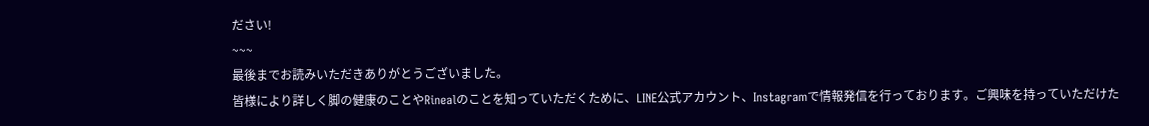ださい!
~~~
最後までお読みいただきありがとうございました。
皆様により詳しく脚の健康のことやRinealのことを知っていただくために、LINE公式アカウント、Instagramで情報発信を行っております。ご興味を持っていただけた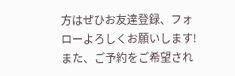方はぜひお友達登録、フォローよろしくお願いします!
また、ご予約をご希望され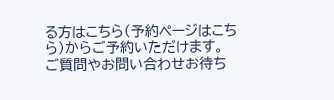る方はこちら(予約ページはこちら)からご予約いただけます。
ご質問やお問い合わせお待ち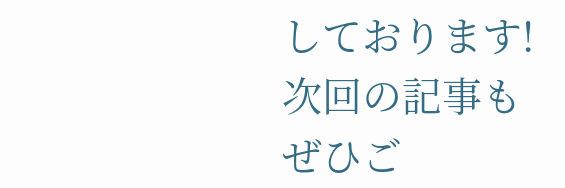しております!
次回の記事もぜひご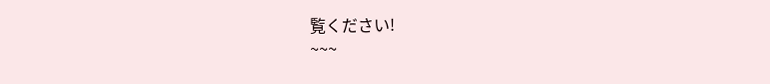覧ください!
~~~